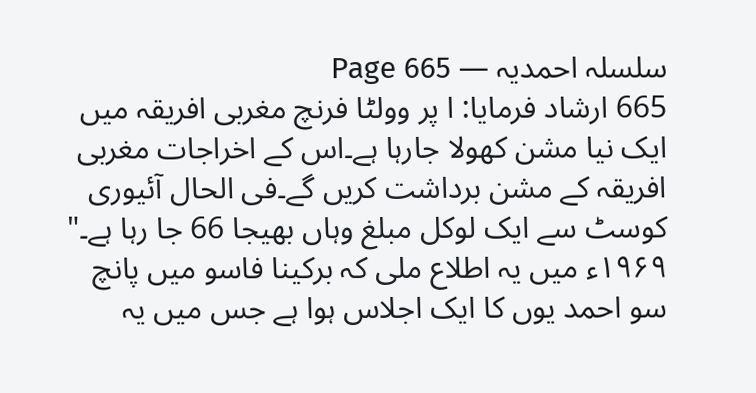سلسلہ احمدیہ — Page 665
665 ارشاد فرمایا: ا پر وولٹا فرنچ مغربی افریقہ میں ایک نیا مشن کھولا جارہا ہے۔اس کے اخراجات مغربی افریقہ کے مشن برداشت کریں گے۔فی الحال آئیوری کوسٹ سے ایک لوکل مبلغ وہاں بھیجا 66 جا رہا ہے۔" ۱۹۶۹ء میں یہ اطلاع ملی کہ برکینا فاسو میں پانچ سو احمد یوں کا ایک اجلاس ہوا ہے جس میں یہ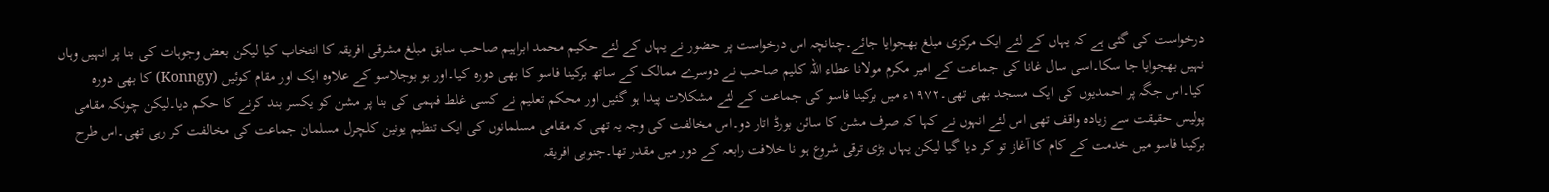درخواست کی گئی ہے کہ یہاں کے لئے ایک مرکزی مبلغ بھجوایا جائے۔چنانچہ اس درخواست پر حضور نے یہاں کے لئے حکیم محمد ابراہیم صاحب سابق مبلغ مشرقی افریقہ کا انتخاب کیا لیکن بعض وجوہات کی بنا پر انہیں وہاں نہیں بھجوایا جا سکا۔اسی سال غانا کی جماعت کے امیر مکرم مولانا عطاء اللہ کلیم صاحب نے دوسرے ممالک کے ساتھ برکینا فاسو کا بھی دورہ کیا۔اور بو بوجلاسو کے علاوہ ایک اور مقام کوئیں (Konngy) کا بھی دورہ کیا۔اس جگہ پر احمدیوں کی ایک مسجد بھی تھی۔۱۹۷۲ء میں برکینا فاسو کی جماعت کے لئے مشکلات پیدا ہو گئیں اور محکم تعلیم نے کسی غلط فہمی کی بنا پر مشن کو یکسر بند کرنے کا حکم دیا۔لیکن چونکہ مقامی پولیس حقیقت سے زیادہ واقف تھی اس لئے انہوں نے کہا کہ صرف مشن کا سائن بورڈ اتار دو۔اس مخالفت کی وجہ یہ تھی کہ مقامی مسلمانوں کی ایک تنظیم یونین کلچرل مسلمان جماعت کی مخالفت کر رہی تھی۔اس طرح برکینا فاسو میں خدمت کے کام کا آغاز تو کر دیا گیا لیکن یہاں بڑی ترقی شروع ہو نا خلافت رابعہ کے دور میں مقدر تھا۔جنوبی افریقہ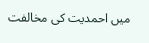میں احمدیت کی مخالفت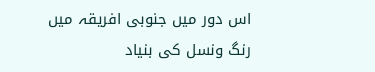اس دور میں جنوبی افریقہ میں رنگ ونسل کی بنیاد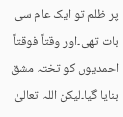پر ظلم تو ایک عام سی بات تھی۔اور وقتاً فوقتاً احمدیوں کو تختہ مشق بنایا گیا۔لیکن اللہ تعالیٰ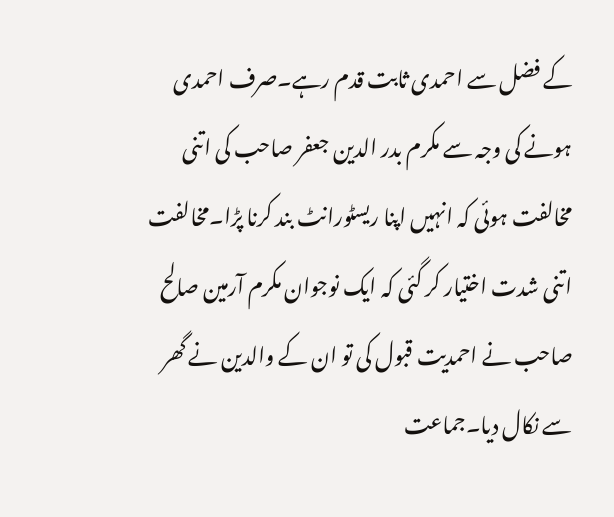کے فضل سے احمدی ثابت قدم رہے۔صرف احمدی ہونے کی وجہ سے مکرم بدر الدین جعفر صاحب کی اتنی مخالفت ہوئی کہ انہیں اپنا ریسٹورانٹ بند کرنا پڑا۔مخالفت اتنی شدت اختیار کر گئی کہ ایک نوجوان مکرم آرمین صالح صاحب نے احمدیت قبول کی تو ان کے والدین نے گھر سے نکال دیا۔جماعت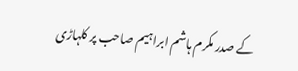کے صدر مکرم ہاشم ابراہیم صاحب پر کلہاڑی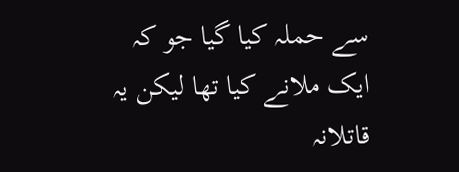سے حملہ کیا گیا جو کہ ایک ملانے کیا تھا لیکن یہ قاتلانہ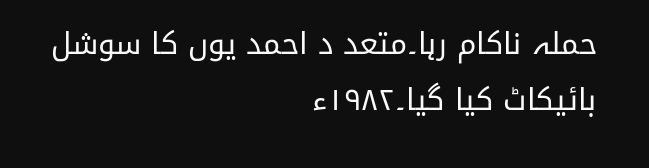حملہ ناکام رہا۔متعد د احمد یوں کا سوشل بائیکاٹ کیا گیا۔۱۹۸۲ء